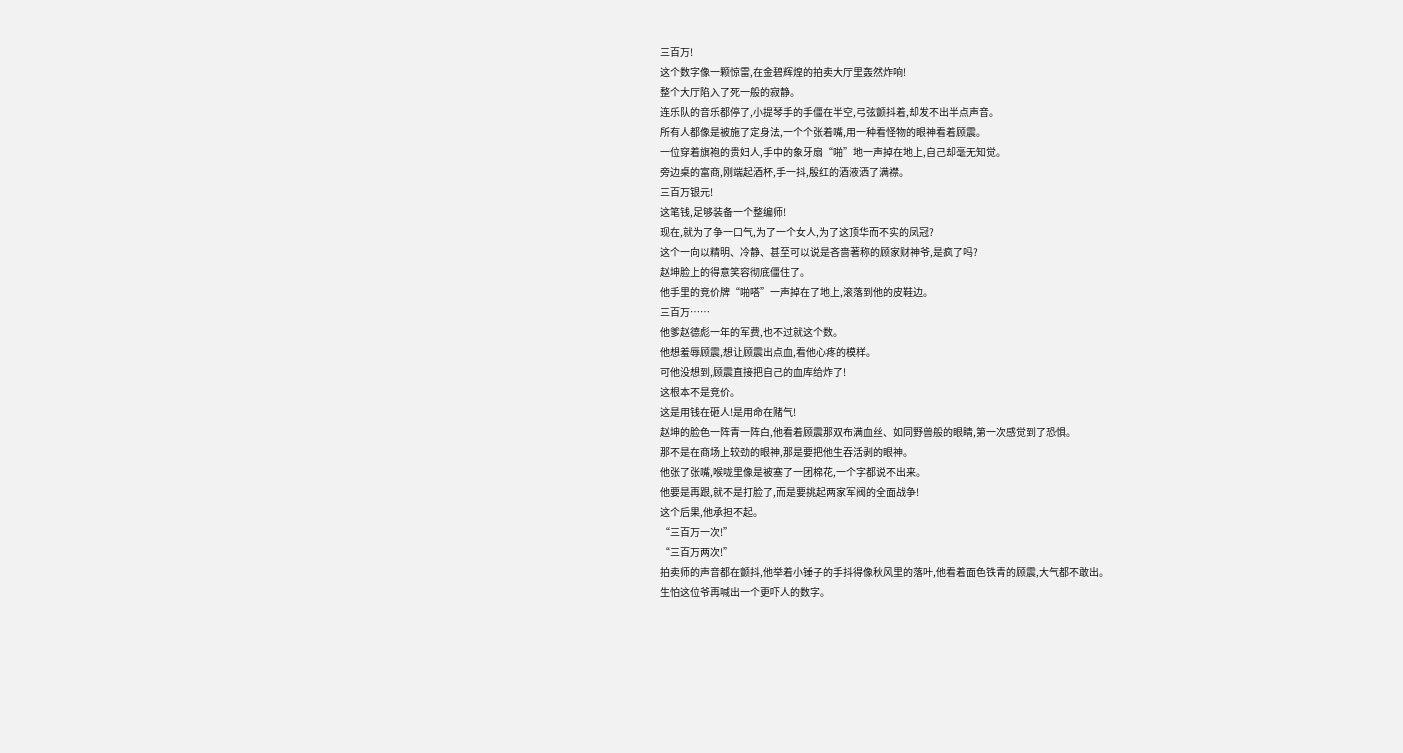三百万!
这个数字像一颗惊雷,在金碧辉煌的拍卖大厅里轰然炸响!
整个大厅陷入了死一般的寂静。
连乐队的音乐都停了,小提琴手的手僵在半空,弓弦颤抖着,却发不出半点声音。
所有人都像是被施了定身法,一个个张着嘴,用一种看怪物的眼神看着顾震。
一位穿着旗袍的贵妇人,手中的象牙扇“啪”地一声掉在地上,自己却毫无知觉。
旁边桌的富商,刚端起酒杯,手一抖,殷红的酒液洒了满襟。
三百万银元!
这笔钱,足够装备一个整编师!
现在,就为了争一口气,为了一个女人,为了这顶华而不实的凤冠?
这个一向以精明、冷静、甚至可以说是吝啬著称的顾家财神爷,是疯了吗?
赵坤脸上的得意笑容彻底僵住了。
他手里的竞价牌“啪嗒”一声掉在了地上,滚落到他的皮鞋边。
三百万……
他爹赵德彪一年的军费,也不过就这个数。
他想羞辱顾震,想让顾震出点血,看他心疼的模样。
可他没想到,顾震直接把自己的血库给炸了!
这根本不是竞价。
这是用钱在砸人!是用命在赌气!
赵坤的脸色一阵青一阵白,他看着顾震那双布满血丝、如同野兽般的眼睛,第一次感觉到了恐惧。
那不是在商场上较劲的眼神,那是要把他生吞活剥的眼神。
他张了张嘴,喉咙里像是被塞了一团棉花,一个字都说不出来。
他要是再跟,就不是打脸了,而是要挑起两家军阀的全面战争!
这个后果,他承担不起。
“三百万一次!”
“三百万两次!”
拍卖师的声音都在颤抖,他举着小锤子的手抖得像秋风里的落叶,他看着面色铁青的顾震,大气都不敢出。
生怕这位爷再喊出一个更吓人的数字。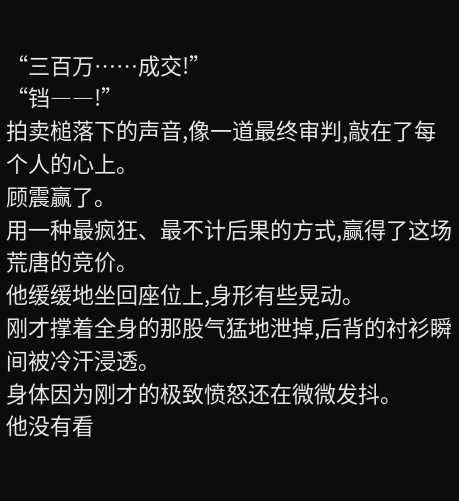“三百万……成交!”
“铛――!”
拍卖槌落下的声音,像一道最终审判,敲在了每个人的心上。
顾震赢了。
用一种最疯狂、最不计后果的方式,赢得了这场荒唐的竞价。
他缓缓地坐回座位上,身形有些晃动。
刚才撑着全身的那股气猛地泄掉,后背的衬衫瞬间被冷汗浸透。
身体因为刚才的极致愤怒还在微微发抖。
他没有看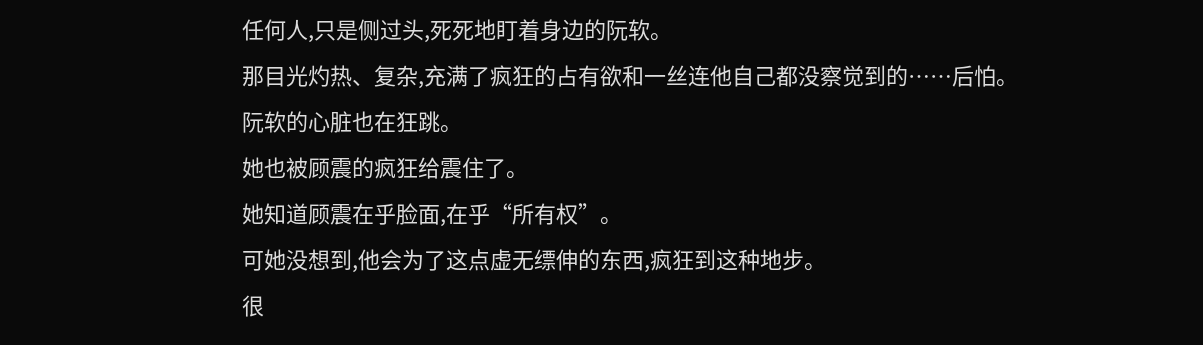任何人,只是侧过头,死死地盯着身边的阮软。
那目光灼热、复杂,充满了疯狂的占有欲和一丝连他自己都没察觉到的……后怕。
阮软的心脏也在狂跳。
她也被顾震的疯狂给震住了。
她知道顾震在乎脸面,在乎“所有权”。
可她没想到,他会为了这点虚无缥伸的东西,疯狂到这种地步。
很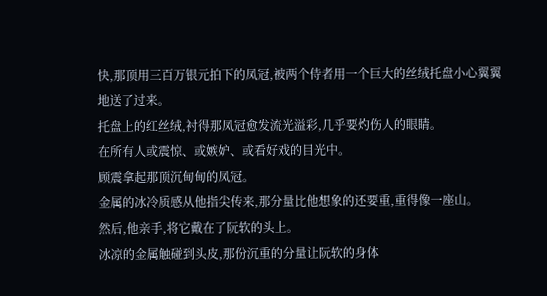快,那顶用三百万银元拍下的凤冠,被两个侍者用一个巨大的丝绒托盘小心翼翼地送了过来。
托盘上的红丝绒,衬得那凤冠愈发流光溢彩,几乎要灼伤人的眼睛。
在所有人或震惊、或嫉妒、或看好戏的目光中。
顾震拿起那顶沉甸甸的凤冠。
金属的冰冷质感从他指尖传来,那分量比他想象的还要重,重得像一座山。
然后,他亲手,将它戴在了阮软的头上。
冰凉的金属触碰到头皮,那份沉重的分量让阮软的身体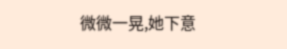微微一晃,她下意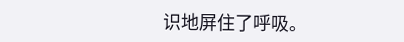识地屏住了呼吸。